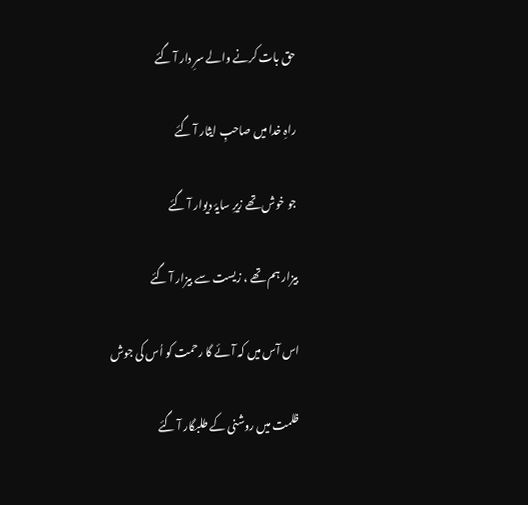حق بات کرنے والے سرِ دار آ گئے

راہِ خدا میں صاحبِ ایثار آ گئے

جو خوش تھے زیرِ سایۂ دیوار آ گئے

بیزار ہم تھے ، زیست سے بیزار آ گئے

اس آس میں کہ آئے گا رحمت کو اُس کی جوش

ظلمت میں روشنی کے طلبگار آ گئے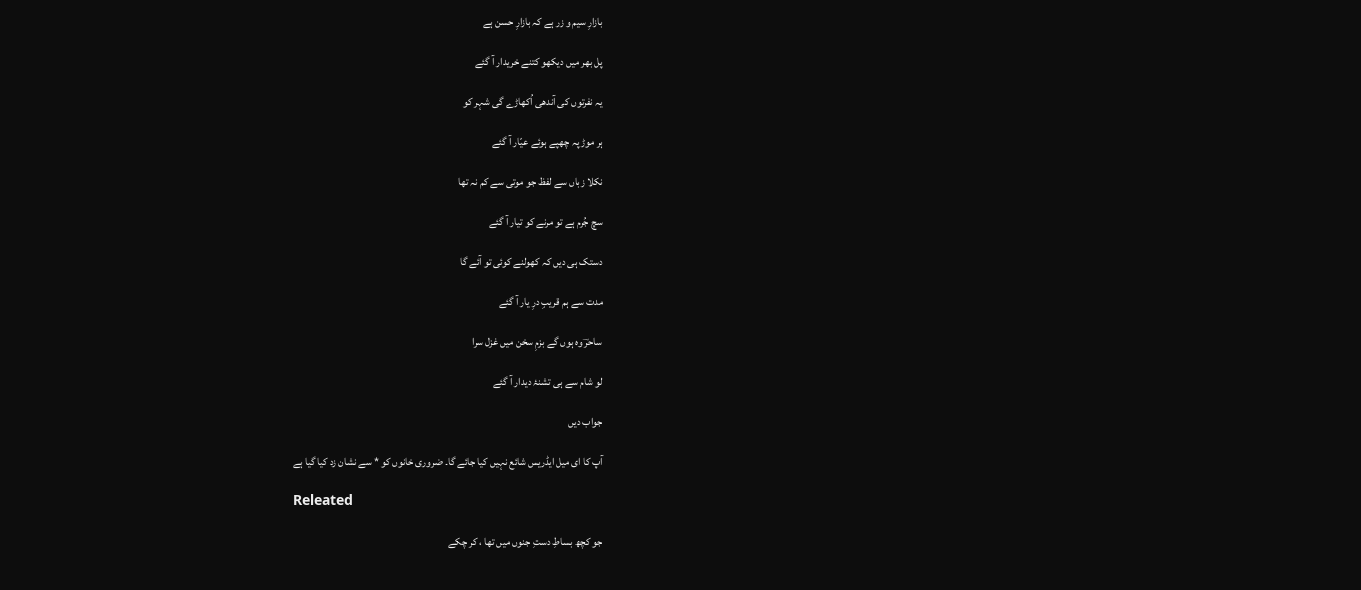بازارِ سیم و زر ہے کہ بازارِ حسن ہے

پل بھر میں دیکھو کتنے خریدار آ گئے

یہ نفرتوں کی آندھی اُکھاڑے گی شہر کو

ہر موڑ پہ چھپے ہوئے عیّار آ گئے

نکلا زباں سے لفظ جو موتی سے کم نہ تھا

سچ جُرم ہے تو مرنے کو تیار آ گئے

دستک ہی دیں کہ کھولنے کوئی تو آئے گا

مدت سے ہم قریبِ درِ یار آ گئے

ساحرؔ وہ ہوں گے بزمِ سخن میں غزل سرا

لو شام سے ہی تشنۂ دیدار آ گئے

جواب دیں

آپ کا ای میل ایڈریس شائع نہیں کیا جائے گا۔ ضروری خانوں کو * سے نشان زد کیا گیا ہے

Releated

جو کچھ بساطِ دستِ جنوں میں تھا ، کر چکے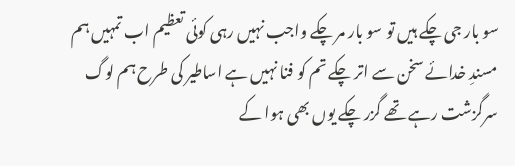سو بار جی چکے ہیں تو سو بار مر چکے واجب نہیں رہی کوئی تعظیم اب تمہیں ہم مسندِ خدائے سخن سے اتر چکے تم کو فنا نہیں ہے اساطیر کی طرح ہم لوگ سرگزشت رہے تھے گزر چکے یوں بھی ہوا کے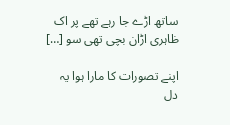ساتھ اڑے جا رہے تھے پر اک ظاہری اڑان بچی تھی سو […]

اپنے تصورات کا مارا ہوا یہ دل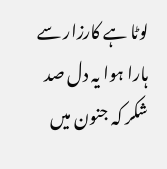لوٹا ہے کارزار سے ہارا ہوا یہ دل صد شکر کہ جنون میں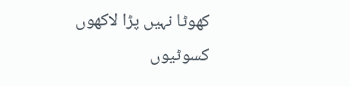کھوٹا نہیں پڑا لاکھوں کسوٹیوں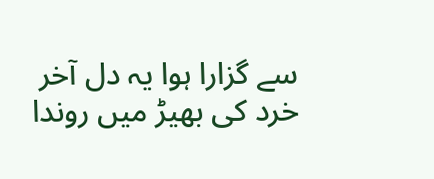سے گزارا ہوا یہ دل آخر خرد کی بھیڑ میں روندا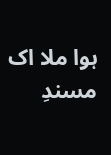ہوا ملا اک مسندِ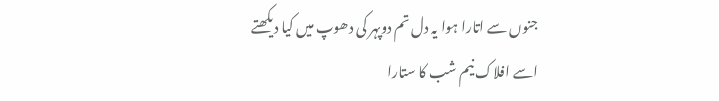جنوں سے اتارا ہوا یہ دل تم دوپہر کی دھوپ میں کیا دیکھتے اسے افلاک نیم شب کا ستارا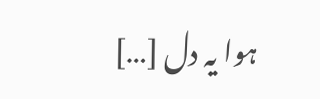ہوا یہ دل […]